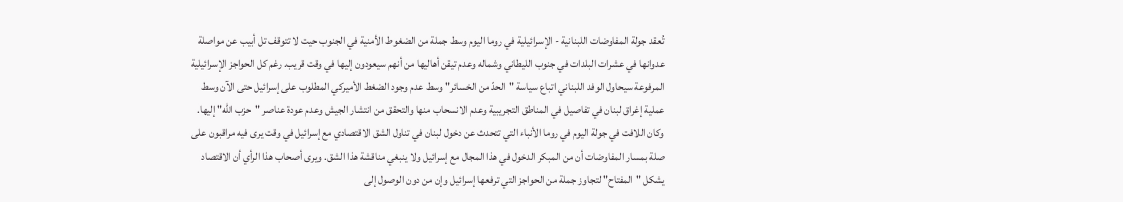تُعقد جولة المفاوضات اللبنانية - الإسرائيلية في روما اليوم وسط جملة من الضغوط الأمنية في الجنوب حيت لا تتوقف تل أبيب عن مواصلة عدوانها في عشرات البلدات في جنوب الليطاني وشماله وعدم تيقن أهاليها من أنهم سيعودون إليها في وقت قريب. رغم كل الحواجز الإسرائيلية المرفوعة سيحاول الوفد اللبناني اتباع سياسة "الحدّ من الخسائر" وسط عدم وجود الضغط الأميركي المطلوب على إسرائيل حتى الآن وسط عملية إغراق لبنان في تفاصيل في المناطق التجريبية وعدم الانسحاب منها والتحقق من انتشار الجيش وعدم عودة عناصر "حزب الله" إليها. وكان اللافت في جولة اليوم في روما الأنباء التي تتحدث عن دخول لبنان في تناول الشق الاقتصادي مع إسرائيل في وقت يرى فيه مراقبون على صلة بمسار المفاوضات أن من المبكر الدخول في هذا المجال مع إسرائيل ولا ينبغي مناقشة هذا الشق. ويرى أصحاب هذا الرأي أن الاقتصاد يشكل "المفتاح" لتجاوز جملة من الحواجز التي ترفعها إسرائيل وإن من دون الوصول إلى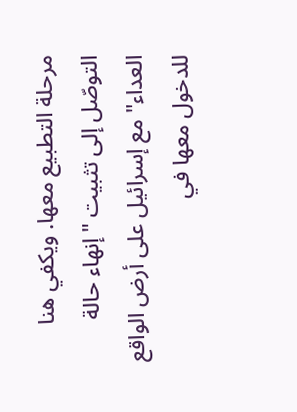مرحلة التطبيع معها. ويكفي هنا التوصّل إلى تثبيت "إنهاء حالة العداء" مع إسرائيل على أرض الواقع للدخول معها في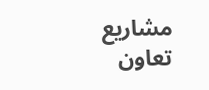مشاريع تعاون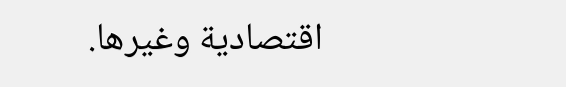اقتصادية وغيرها.